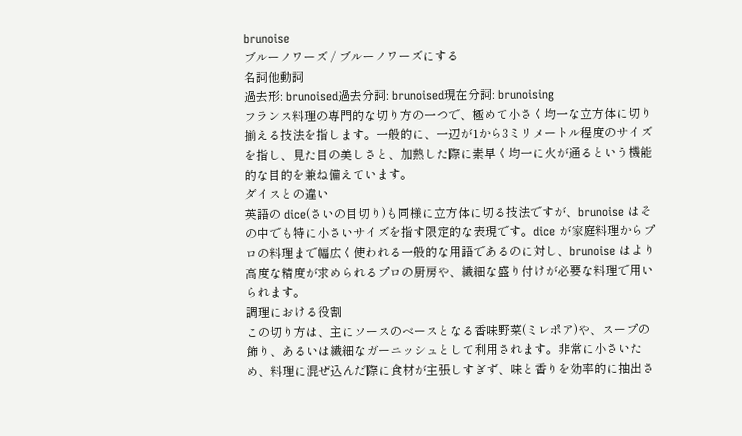brunoise
ブルーノワーズ / ブルーノワーズにする
名詞他動詞
過去形: brunoised過去分詞: brunoised現在分詞: brunoising
フランス料理の専門的な切り方の一つで、極めて小さく均一な立方体に切り揃える技法を指します。一般的に、一辺が1から3ミリメートル程度のサイズを指し、見た目の美しさと、加熱した際に素早く均一に火が通るという機能的な目的を兼ね備えています。
ダイスとの違い
英語の dice(さいの目切り)も同様に立方体に切る技法ですが、brunoise はその中でも特に小さいサイズを指す限定的な表現です。dice が家庭料理からプロの料理まで幅広く使われる一般的な用語であるのに対し、brunoise はより高度な精度が求められるプロの厨房や、繊細な盛り付けが必要な料理で用いられます。
調理における役割
この切り方は、主にソースのベースとなる香味野菜(ミレポア)や、スープの飾り、あるいは繊細なガーニッシュとして利用されます。非常に小さいため、料理に混ぜ込んだ際に食材が主張しすぎず、味と香りを効率的に抽出さ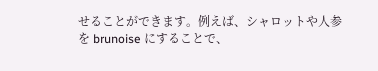せることができます。例えば、シャロットや人参を brunoise にすることで、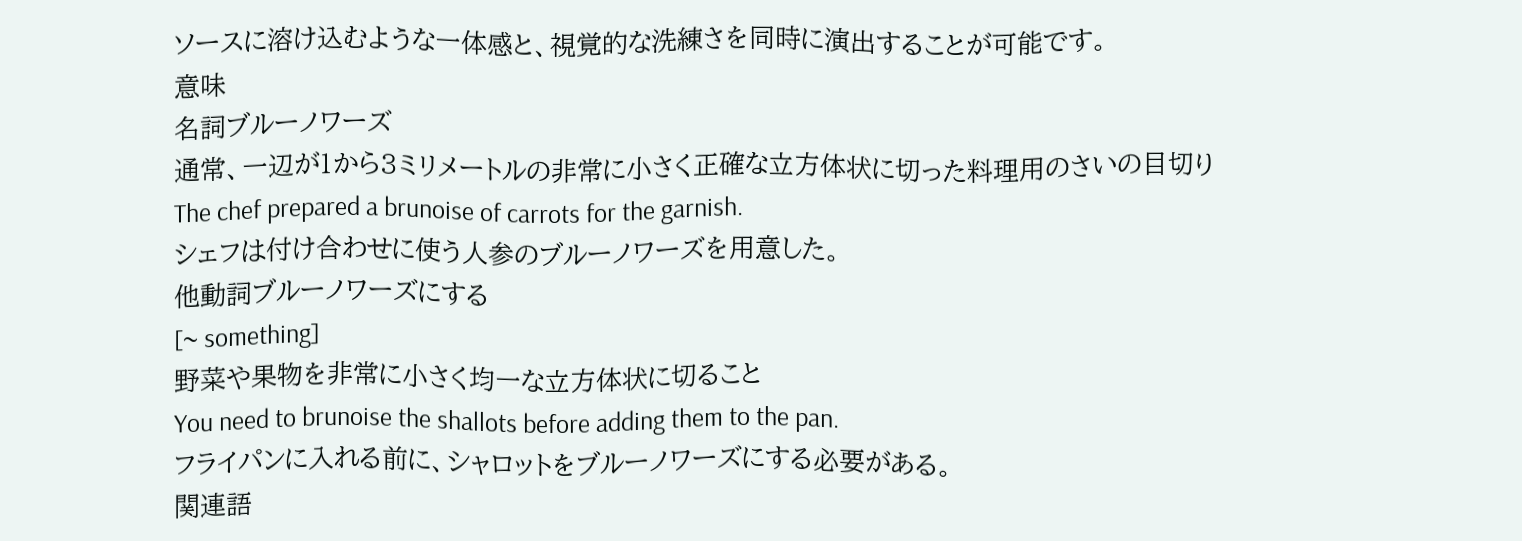ソースに溶け込むような一体感と、視覚的な洗練さを同時に演出することが可能です。
意味
名詞ブルーノワーズ
通常、一辺が1から3ミリメートルの非常に小さく正確な立方体状に切った料理用のさいの目切り
The chef prepared a brunoise of carrots for the garnish.
シェフは付け合わせに使う人参のブルーノワーズを用意した。
他動詞ブルーノワーズにする
[~ something]
野菜や果物を非常に小さく均一な立方体状に切ること
You need to brunoise the shallots before adding them to the pan.
フライパンに入れる前に、シャロットをブルーノワーズにする必要がある。
関連語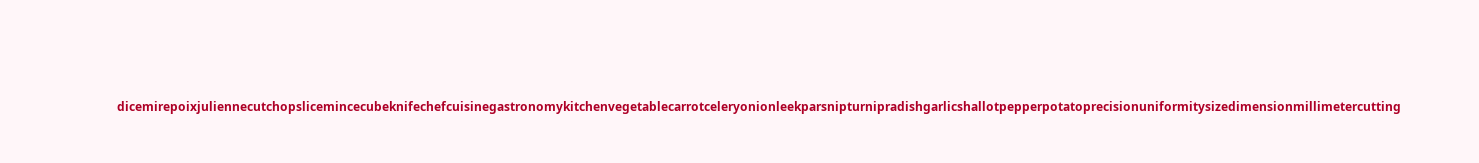dicemirepoixjuliennecutchopslicemincecubeknifechefcuisinegastronomykitchenvegetablecarrotceleryonionleekparsnipturnipradishgarlicshallotpepperpotatoprecisionuniformitysizedimensionmillimetercutting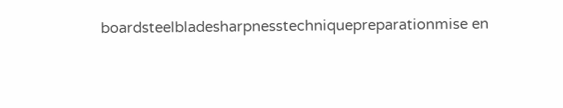boardsteelbladesharpnesstechniquepreparationmise en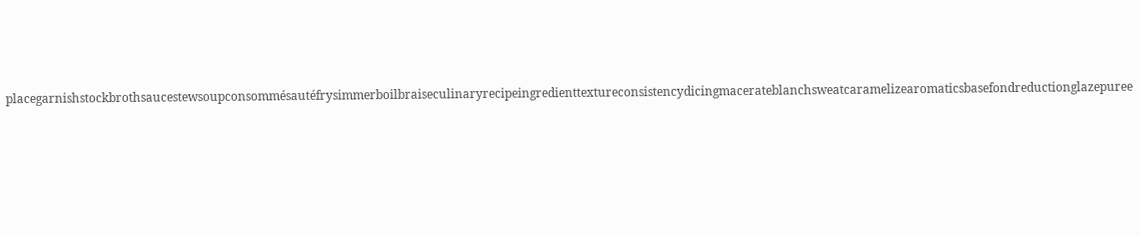placegarnishstockbrothsaucestewsoupconsommésautéfrysimmerboilbraiseculinaryrecipeingredienttextureconsistencydicingmacerateblanchsweatcaramelizearomaticsbasefondreductionglazepuree